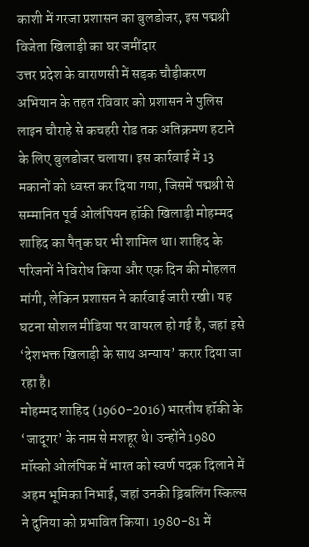काशी में गरजा प्रशासन का बुलडोजर, इस पद्मश्री विजेता खिलाड़ी का घर जमींदार
उत्तर प्रदेश के वाराणसी में सड़क चौड़ीकरण अभियान के तहत रविवार को प्रशासन ने पुलिस लाइन चौराहे से कचहरी रोड तक अतिक्रमण हटाने के लिए बुलडोजर चलाया। इस कार्रवाई में 13 मकानों को ध्वस्त कर दिया गया, जिसमें पद्मश्री से सम्मानित पूर्व ओलंपियन हॉकी खिलाड़ी मोहम्मद शाहिद का पैतृक घर भी शामिल था। शाहिद के परिजनों ने विरोध किया और एक दिन की मोहलत मांगी, लेकिन प्रशासन ने कार्रवाई जारी रखी। यह घटना सोशल मीडिया पर वायरल हो गई है, जहां इसे ‘देशभक्त खिलाड़ी के साथ अन्याय’ करार दिया जा रहा है।
मोहम्मद शाहिद (1960-2016) भारतीय हॉकी के ‘जादूगर’ के नाम से मशहूर थे। उन्होंने 1980 मॉस्को ओलंपिक में भारत को स्वर्ण पदक दिलाने में अहम भूमिका निभाई, जहां उनकी ड्रिबलिंग स्किल्स ने दुनिया को प्रभावित किया। 1980-81 में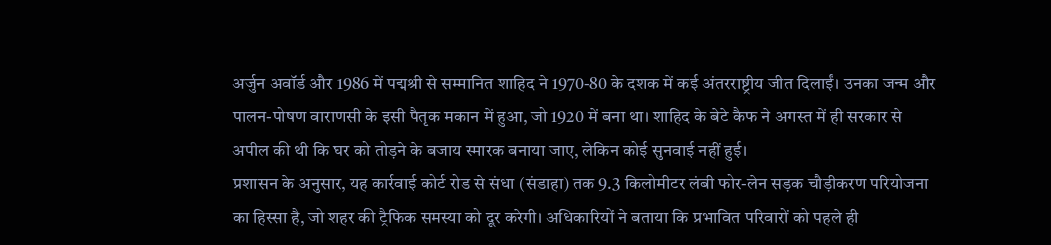अर्जुन अवॉर्ड और 1986 में पद्मश्री से सम्मानित शाहिद ने 1970-80 के दशक में कई अंतरराष्ट्रीय जीत दिलाईं। उनका जन्म और पालन-पोषण वाराणसी के इसी पैतृक मकान में हुआ, जो 1920 में बना था। शाहिद के बेटे कैफ ने अगस्त में ही सरकार से अपील की थी कि घर को तोड़ने के बजाय स्मारक बनाया जाए, लेकिन कोई सुनवाई नहीं हुई।
प्रशासन के अनुसार, यह कार्रवाई कोर्ट रोड से संधा (संडाहा) तक 9.3 किलोमीटर लंबी फोर-लेन सड़क चौड़ीकरण परियोजना का हिस्सा है, जो शहर की ट्रैफिक समस्या को दूर करेगी। अधिकारियों ने बताया कि प्रभावित परिवारों को पहले ही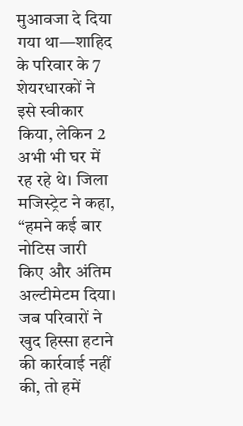मुआवजा दे दिया गया था—शाहिद के परिवार के 7 शेयरधारकों ने इसे स्वीकार किया, लेकिन 2 अभी भी घर में रह रहे थे। जिला मजिस्ट्रेट ने कहा, “हमने कई बार नोटिस जारी किए और अंतिम अल्टीमेटम दिया। जब परिवारों ने खुद हिस्सा हटाने की कार्रवाई नहीं की, तो हमें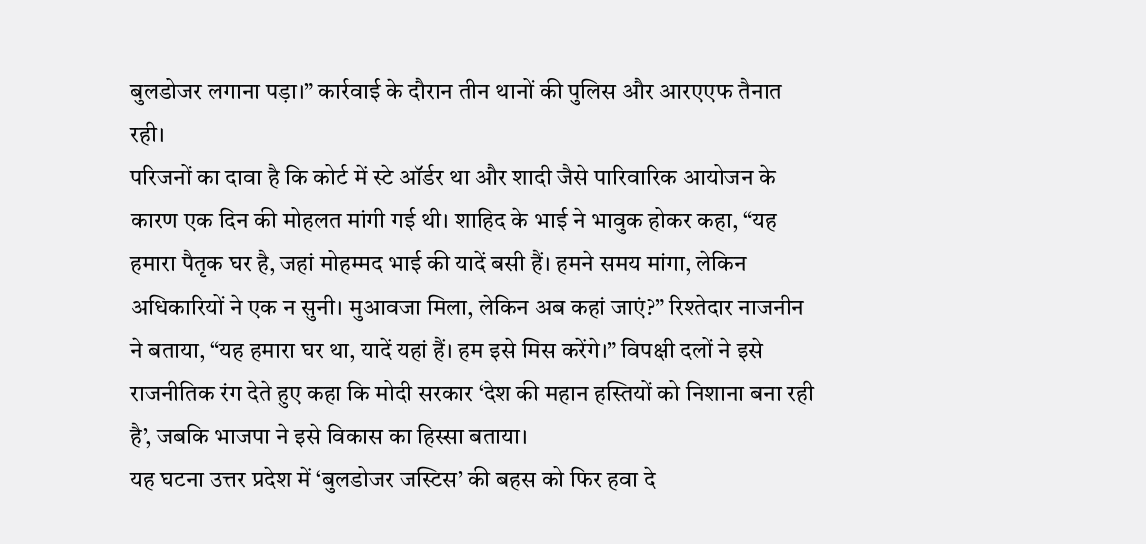बुलडोजर लगाना पड़ा।” कार्रवाई के दौरान तीन थानों की पुलिस और आरएएफ तैनात रही।
परिजनों का दावा है कि कोर्ट में स्टे ऑर्डर था और शादी जैसे पारिवारिक आयोजन के कारण एक दिन की मोहलत मांगी गई थी। शाहिद के भाई ने भावुक होकर कहा, “यह हमारा पैतृक घर है, जहां मोहम्मद भाई की यादें बसी हैं। हमने समय मांगा, लेकिन अधिकारियों ने एक न सुनी। मुआवजा मिला, लेकिन अब कहां जाएं?” रिश्तेदार नाजनीन ने बताया, “यह हमारा घर था, यादें यहां हैं। हम इसे मिस करेंगे।” विपक्षी दलों ने इसे राजनीतिक रंग देते हुए कहा कि मोदी सरकार ‘देश की महान हस्तियों को निशाना बना रही है’, जबकि भाजपा ने इसे विकास का हिस्सा बताया।
यह घटना उत्तर प्रदेश में ‘बुलडोजर जस्टिस’ की बहस को फिर हवा दे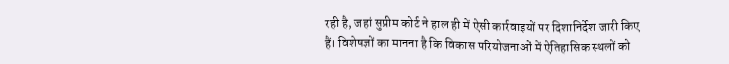रही है, जहां सुप्रीम कोर्ट ने हाल ही में ऐसी कार्रवाइयों पर दिशानिर्देश जारी किए हैं। विशेषज्ञों का मानना है कि विकास परियोजनाओं में ऐतिहासिक स्थलों को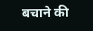बचाने की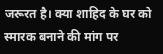जरूरत है। क्या शाहिद के घर को स्मारक बनाने की मांग पर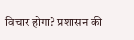विचार होगा? प्रशासन की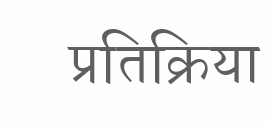प्रतिक्रिया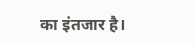का इंतजार है।